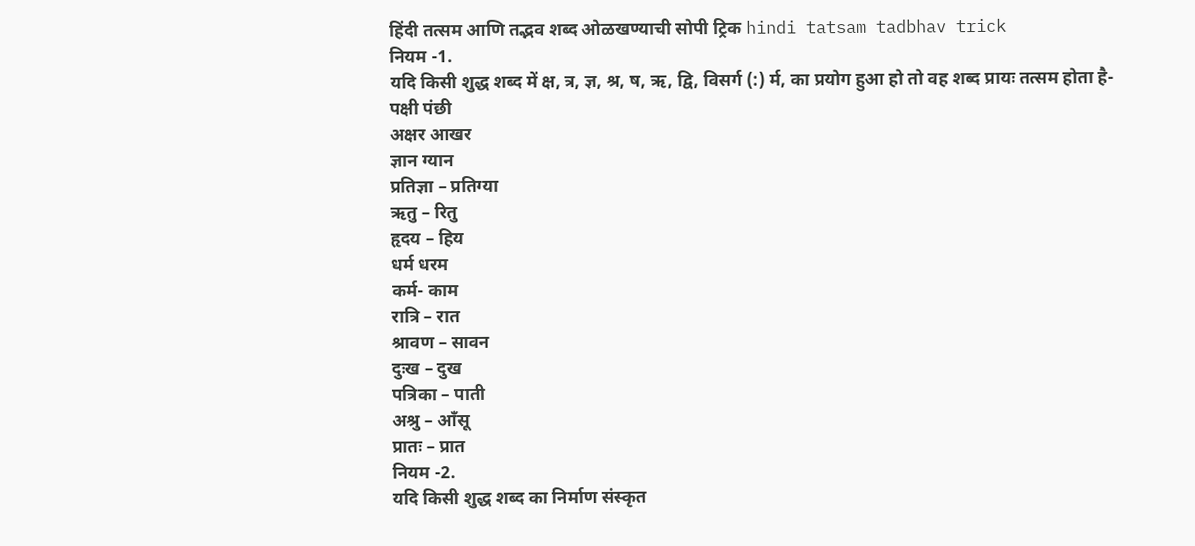हिंदी तत्सम आणि तद्भव शब्द ओळखण्याची सोपी ट्रिक hindi tatsam tadbhav trick
नियम -1.
यदि किसी शुद्ध शब्द में क्ष, त्र, ज्ञ, श्र, ष, ऋ, द्वि, विसर्ग (:) र्म, का प्रयोग हुआ हो तो वह शब्द प्रायः तत्सम होता है-
पक्षी पंछी
अक्षर आखर
ज्ञान ग्यान
प्रतिज्ञा – प्रतिग्या
ऋतु – रितु
हृदय – हिय
धर्म धरम
कर्म- काम
रात्रि – रात
श्रावण – सावन
दुःख – दुख
पत्रिका – पाती
अश्रु – आँसू
प्रातः – प्रात
नियम -2.
यदि किसी शुद्ध शब्द का निर्माण संस्कृत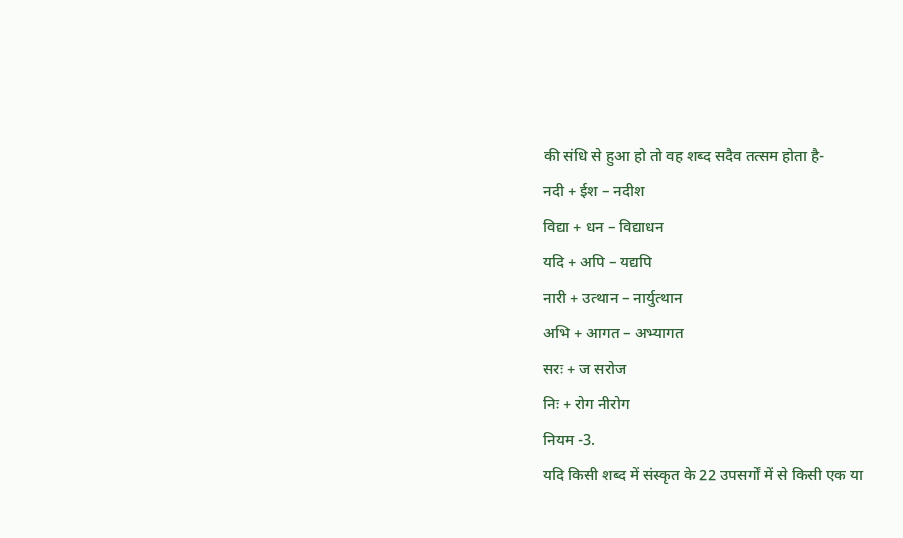की संधि से हुआ हो तो वह शब्द सदैव तत्सम होता है-
नदी + ईश – नदीश
विद्या + धन – विद्याधन
यदि + अपि – यद्यपि
नारी + उत्थान – नार्युत्थान
अभि + आगत – अभ्यागत
सरः + ज सरोज
निः + रोग नीरोग
नियम -3.
यदि किसी शब्द में संस्कृत के 22 उपसर्गों में से किसी एक या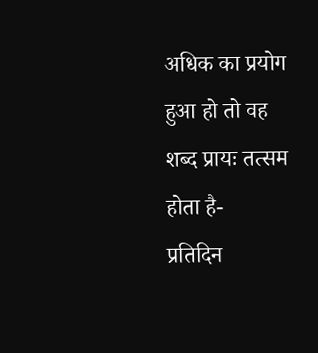अधिक का प्रयोग हुआ हो तो वह शब्द प्रायः तत्सम होता है-
प्रतिदिन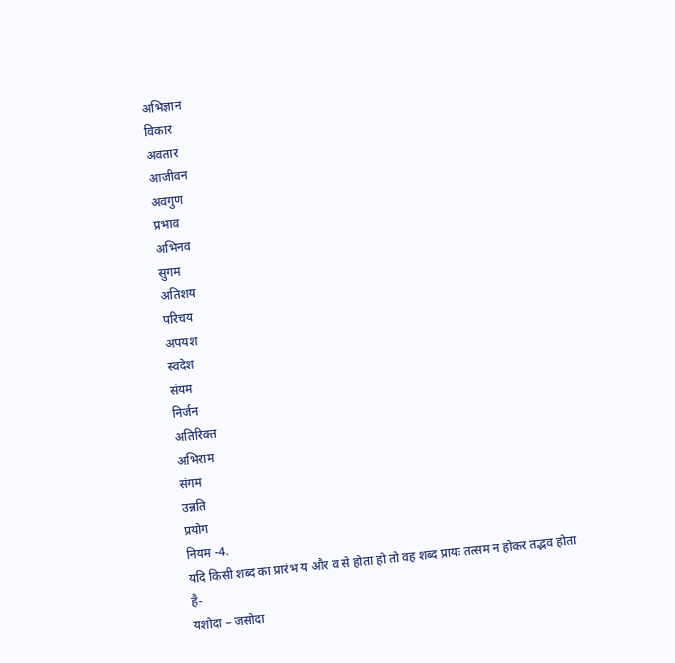अभिज्ञान
विकार
अवतार
आजीवन
अवगुण
प्रभाव
अभिनव
सुगम
अतिशय
परिचय
अपयश
स्वदेश
संयम
निर्जन
अतिरिक्त
अभिराम
संगम
उन्नति
प्रयोग
नियम -4.
यदि किसी शब्द का प्रारंभ य और व से होता हो तो वह शब्द प्रायः तत्सम न होकर तद्भव होता है-
यशोदा – जसोदा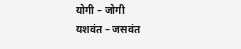योगी – जोगी
यशवंत – जसवंत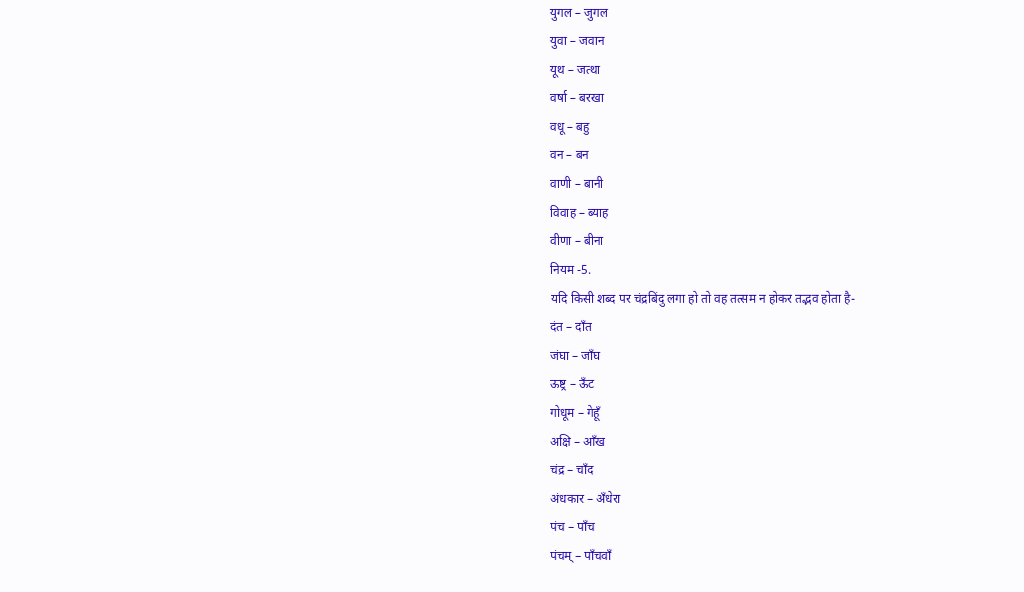युगल – जुगल
युवा – जवान
यूथ – जत्था
वर्षा – बरखा
वधू – बहु
वन – बन
वाणी – बानी
विवाह – ब्याह
वीणा – बीना
नियम -5.
यदि किसी शब्द पर चंद्रबिंदु लगा हो तो वह तत्सम न होकर तद्भव होता है-
दंत – दाँत
जंघा – जाँघ
ऊष्ट्र – ऊँट
गोधूम – गेहूँ
अक्षि – आँख
चंद्र – चाँद
अंधकार – अँधेरा
पंच – पाँच
पंचम् – पाँचवाँ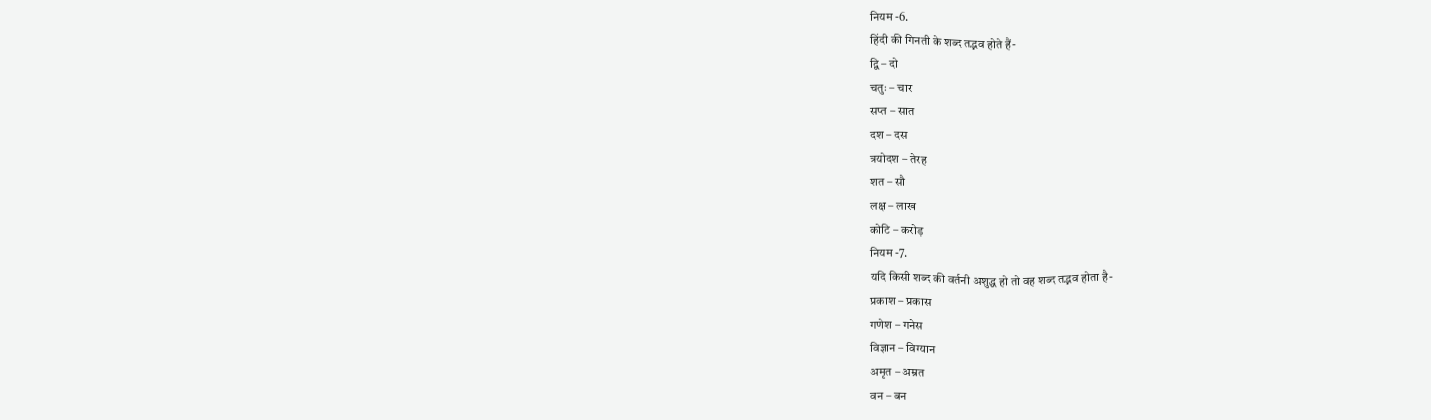नियम -6.
हिंदी की गिनती के शब्द तद्भव होते हैं-
द्वि – दो
चतुः – चार
सप्त – सात
दश – दस
त्रयोदश – तेरह
शत – सौ
लक्ष – लाख
कोटि – करोड़
नियम -7.
यदि किसी शब्द की वर्तनी अशुद्ध हो तो वह शब्द तद्भव होता है-
प्रकाश – प्रकास
गणेश – गनेस
विज्ञान – विग्यान
अमृत – अम्रत
वन – बन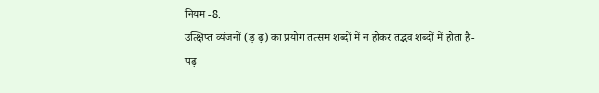नियम -8.
उत्क्षिप्त व्यंजनों (ड़ ढ़) का प्रयोग तत्सम शब्दों में न होकर तद्भव शब्दों में होता है-
पढ़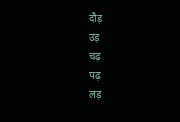दौड़
उड़
चढ़
पढ़
लड़